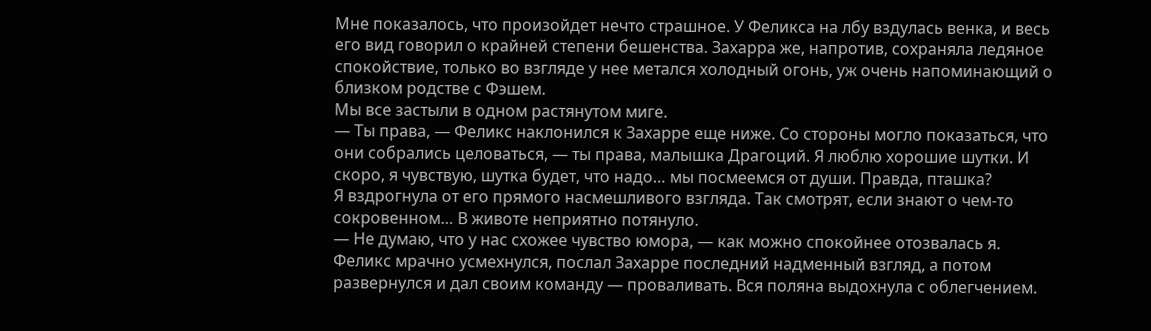Мне показалось, что произойдет нечто страшное. У Феликса на лбу вздулась венка, и весь его вид говорил о крайней степени бешенства. Захарра же, напротив, сохраняла ледяное спокойствие, только во взгляде у нее метался холодный огонь, уж очень напоминающий о близком родстве с Фэшем.
Мы все застыли в одном растянутом миге.
— Ты права, — Феликс наклонился к Захарре еще ниже. Со стороны могло показаться, что они собрались целоваться, — ты права, малышка Драгоций. Я люблю хорошие шутки. И скоро, я чувствую, шутка будет, что надо… мы посмеемся от души. Правда, пташка?
Я вздрогнула от его прямого насмешливого взгляда. Так смотрят, если знают о чем-то сокровенном… В животе неприятно потянуло.
— Не думаю, что у нас схожее чувство юмора, — как можно спокойнее отозвалась я.
Феликс мрачно усмехнулся, послал Захарре последний надменный взгляд, а потом развернулся и дал своим команду — проваливать. Вся поляна выдохнула с облегчением.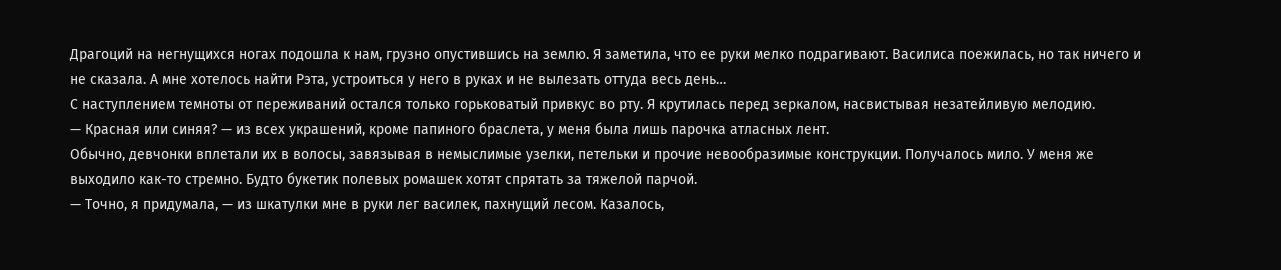Драгоций на негнущихся ногах подошла к нам, грузно опустившись на землю. Я заметила, что ее руки мелко подрагивают. Василиса поежилась, но так ничего и не сказала. А мне хотелось найти Рэта, устроиться у него в руках и не вылезать оттуда весь день…
С наступлением темноты от переживаний остался только горьковатый привкус во рту. Я крутилась перед зеркалом, насвистывая незатейливую мелодию.
— Красная или синяя? — из всех украшений, кроме папиного браслета, у меня была лишь парочка атласных лент.
Обычно, девчонки вплетали их в волосы, завязывая в немыслимые узелки, петельки и прочие невообразимые конструкции. Получалось мило. У меня же выходило как-то стремно. Будто букетик полевых ромашек хотят спрятать за тяжелой парчой.
— Точно, я придумала, — из шкатулки мне в руки лег василек, пахнущий лесом. Казалось,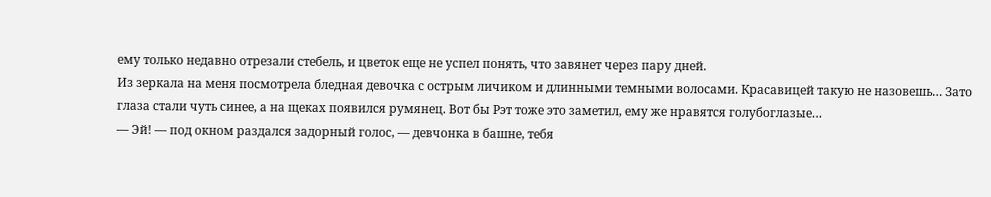ему только недавно отрезали стебель, и цветок еще не успел понять, что завянет через пару дней.
Из зеркала на меня посмотрела бледная девочка с острым личиком и длинными темными волосами. Красавицей такую не назовешь… Зато глаза стали чуть синее, а на щеках появился румянец. Вот бы Рэт тоже это заметил, ему же нравятся голубоглазые…
— Эй! — под окном раздался задорный голос, — девчонка в башне, тебя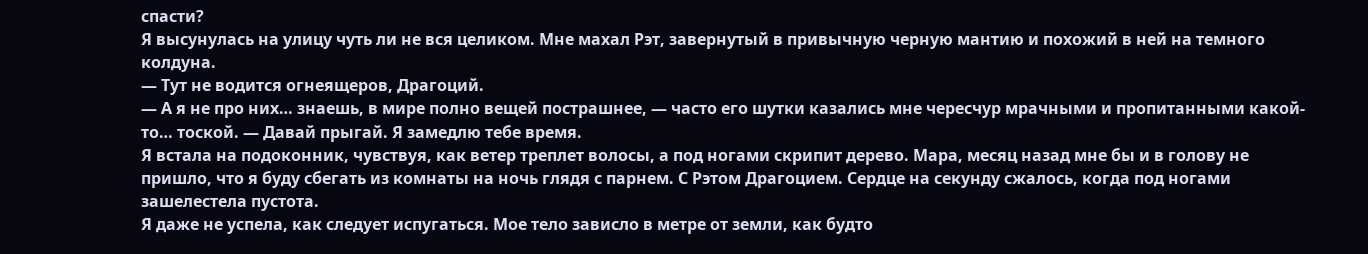спасти?
Я высунулась на улицу чуть ли не вся целиком. Мне махал Рэт, завернутый в привычную черную мантию и похожий в ней на темного колдуна.
— Тут не водится огнеящеров, Драгоций.
— А я не про них… знаешь, в мире полно вещей пострашнее, — часто его шутки казались мне чересчур мрачными и пропитанными какой-то… тоской. — Давай прыгай. Я замедлю тебе время.
Я встала на подоконник, чувствуя, как ветер треплет волосы, а под ногами скрипит дерево. Мара, месяц назад мне бы и в голову не пришло, что я буду сбегать из комнаты на ночь глядя с парнем. С Рэтом Драгоцием. Сердце на секунду сжалось, когда под ногами зашелестела пустота.
Я даже не успела, как следует испугаться. Мое тело зависло в метре от земли, как будто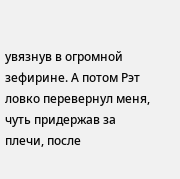увязнув в огромной зефирине. А потом Рэт ловко перевернул меня, чуть придержав за плечи, после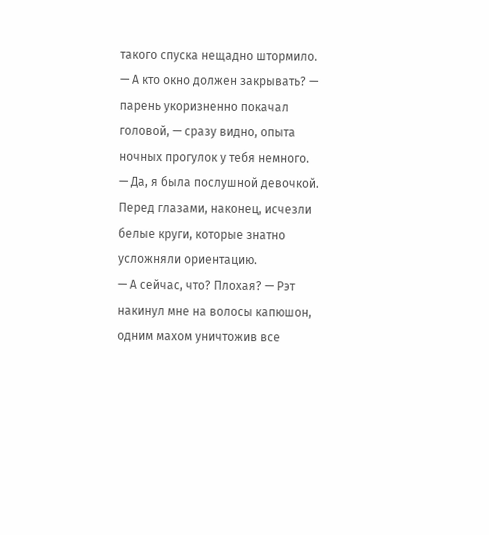такого спуска нещадно штормило.
— А кто окно должен закрывать? — парень укоризненно покачал головой, — сразу видно, опыта ночных прогулок у тебя немного.
— Да, я была послушной девочкой.
Перед глазами, наконец, исчезли белые круги, которые знатно усложняли ориентацию.
— А сейчас, что? Плохая? — Рэт накинул мне на волосы капюшон, одним махом уничтожив все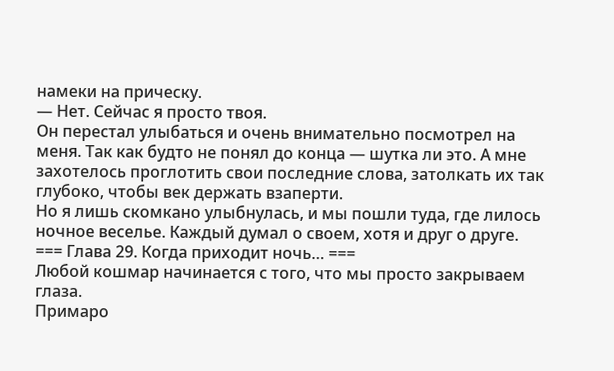намеки на прическу.
— Нет. Сейчас я просто твоя.
Он перестал улыбаться и очень внимательно посмотрел на меня. Так как будто не понял до конца — шутка ли это. А мне захотелось проглотить свои последние слова, затолкать их так глубоко, чтобы век держать взаперти.
Но я лишь скомкано улыбнулась, и мы пошли туда, где лилось ночное веселье. Каждый думал о своем, хотя и друг о друге.
=== Глава 29. Когда приходит ночь… ===
Любой кошмар начинается с того, что мы просто закрываем глаза.
Примаро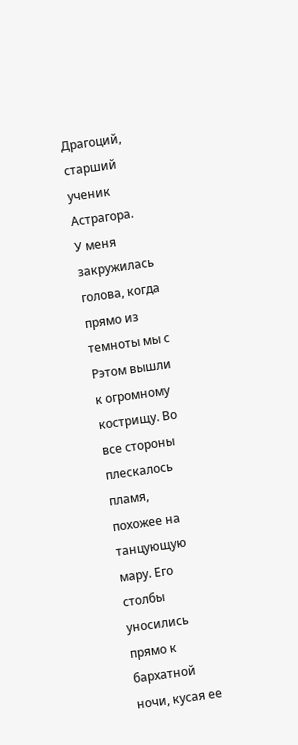Драгоций, старший ученик Астрагора.
У меня закружилась голова, когда прямо из темноты мы с Рэтом вышли к огромному кострищу. Во все стороны плескалось пламя, похожее на танцующую мару. Его столбы уносились прямо к бархатной ночи, кусая ее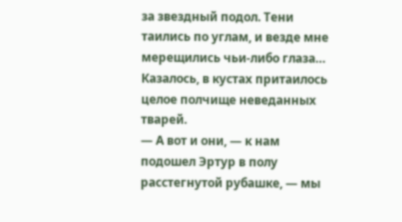за звездный подол. Тени таились по углам, и везде мне мерещились чьи-либо глаза… Казалось, в кустах притаилось целое полчище неведанных тварей.
— А вот и они, — к нам подошел Эртур в полу расстегнутой рубашке, — мы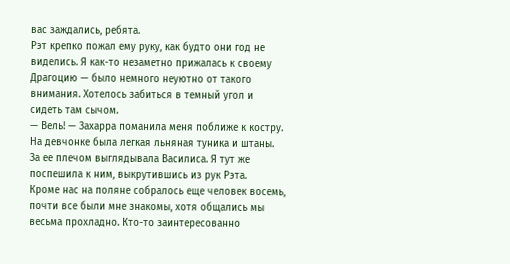вас заждались, ребята.
Рэт крепко пожал ему руку, как будто они год не виделись. Я как-то незаметно прижалась к своему Драгоцию — было немного неуютно от такого внимания. Хотелось забиться в темный угол и сидеть там сычом.
— Вель! — Захарра поманила меня поближе к костру. На девчонке была легкая льняная туника и штаны. За ее плечом выглядывала Василиса. Я тут же поспешила к ним, выкрутившись из рук Рэта.
Кроме нас на поляне собралось еще человек восемь, почти все были мне знакомы, хотя общались мы весьма прохладно. Кто-то заинтересованно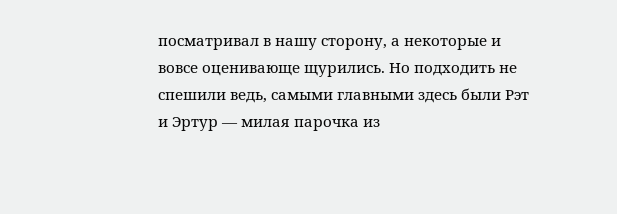посматривал в нашу сторону, а некоторые и вовсе оценивающе щурились. Но подходить не спешили ведь, самыми главными здесь были Рэт и Эртур — милая парочка из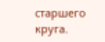старшего круга.